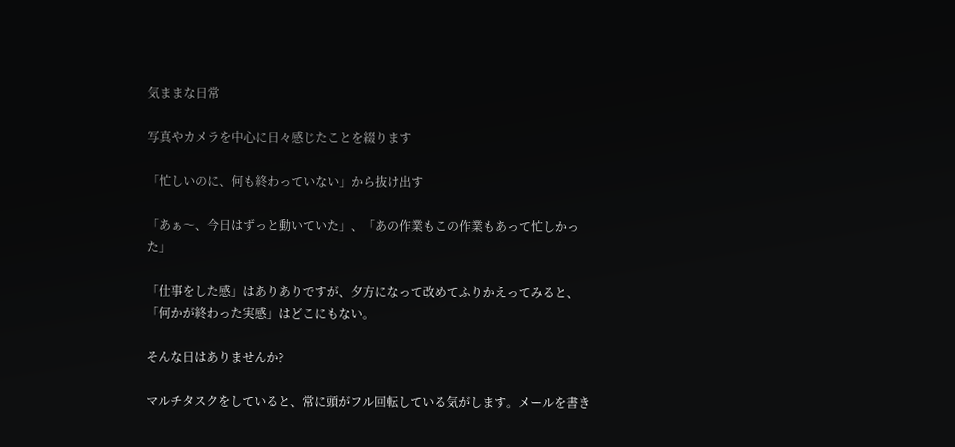気ままな日常

写真やカメラを中心に日々感じたことを綴ります

「忙しいのに、何も終わっていない」から抜け出す

「あぁ〜、今日はずっと動いていた」、「あの作業もこの作業もあって忙しかった」

「仕事をした感」はありありですが、夕方になって改めてふりかえってみると、「何かが終わった実感」はどこにもない。

そんな日はありませんか?

マルチタスクをしていると、常に頭がフル回転している気がします。メールを書き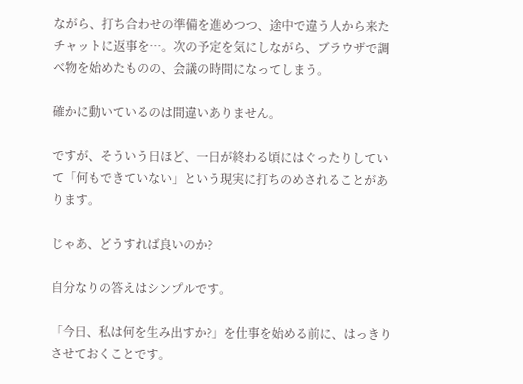ながら、打ち合わせの準備を進めつつ、途中で違う人から来たチャットに返事を…。次の予定を気にしながら、ブラウザで調べ物を始めたものの、会議の時間になってしまう。

確かに動いているのは間違いありません。

ですが、そういう日ほど、一日が終わる頃にはぐったりしていて「何もできていない」という現実に打ちのめされることがあります。

じゃあ、どうすれば良いのか?

自分なりの答えはシンプルです。

「今日、私は何を生み出すか?」を仕事を始める前に、はっきりさせておくことです。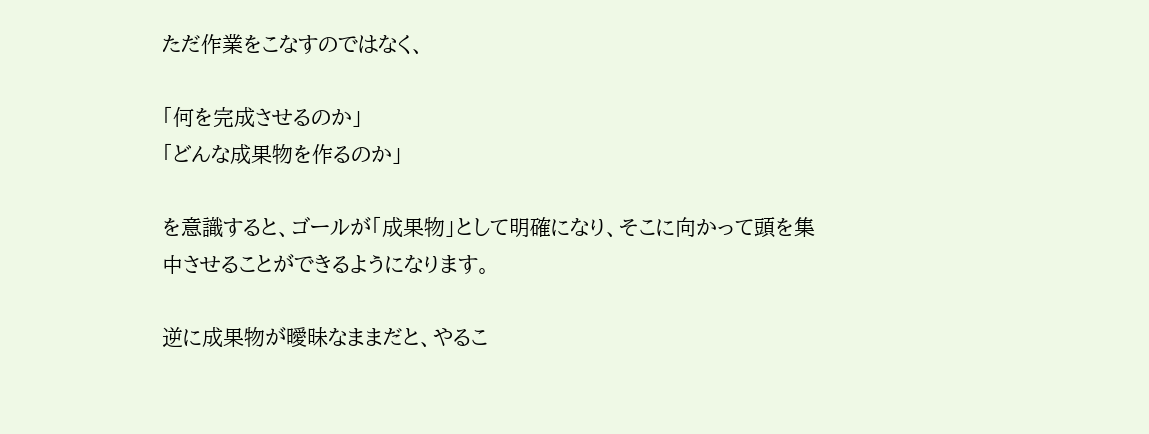ただ作業をこなすのではなく、

「何を完成させるのか」
「どんな成果物を作るのか」

を意識すると、ゴールが「成果物」として明確になり、そこに向かって頭を集中させることができるようになります。

逆に成果物が曖昧なままだと、やるこ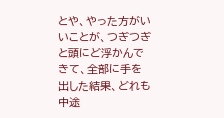とや、やった方がいいことが、つぎつぎと頭にど浮かんできて、全部に手を出した結果、どれも中途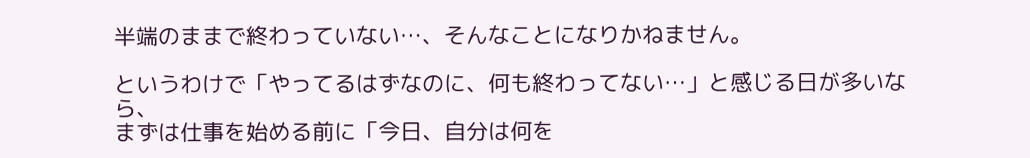半端のままで終わっていない…、そんなことになりかねません。

というわけで「やってるはずなのに、何も終わってない…」と感じる日が多いなら、
まずは仕事を始める前に「今日、自分は何を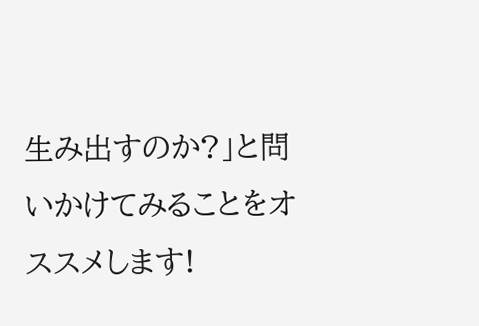生み出すのか?」と問いかけてみることをオススメします!